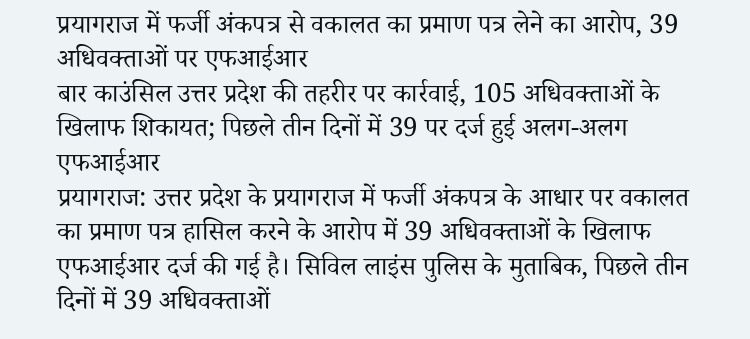प्रयागराज में फर्जी अंकपत्र से वकालत का प्रमाण पत्र लेने का आरोप, 39 अधिवक्ताओं पर एफआईआर
बार काउंसिल उत्तर प्रदेश की तहरीर पर कार्रवाई, 105 अधिवक्ताओं के खिलाफ शिकायत; पिछले तीन दिनों में 39 पर दर्ज हुई अलग-अलग एफआईआर
प्रयागराज: उत्तर प्रदेश के प्रयागराज में फर्जी अंकपत्र के आधार पर वकालत का प्रमाण पत्र हासिल करने के आरोप में 39 अधिवक्ताओं के खिलाफ एफआईआर दर्ज की गई है। सिविल लाइंस पुलिस के मुताबिक, पिछले तीन दिनों में 39 अधिवक्ताओं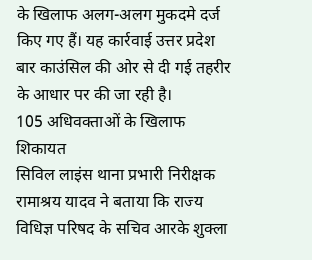के खिलाफ अलग-अलग मुकदमे दर्ज किए गए हैं। यह कार्रवाई उत्तर प्रदेश बार काउंसिल की ओर से दी गई तहरीर के आधार पर की जा रही है।
105 अधिवक्ताओं के खिलाफ शिकायत
सिविल लाइंस थाना प्रभारी निरीक्षक रामाश्रय यादव ने बताया कि राज्य विधिज्ञ परिषद के सचिव आरके शुक्ला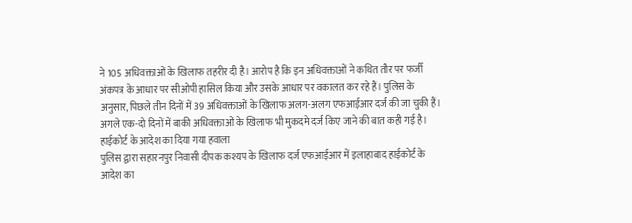ने 105 अधिवक्ताओं के खिलाफ तहरीर दी है। आरोप है कि इन अधिवक्ताओं ने कथित तौर पर फर्जी अंकपत्र के आधार पर सीओपी हासिल किया और उसके आधार पर वकालत कर रहे हैं। पुलिस के अनुसार, पिछले तीन दिनों में 39 अधिवक्ताओं के खिलाफ अलग-अलग एफआईआर दर्ज की जा चुकी हैं। अगले एक-दो दिनों में बाकी अधिवक्ताओं के खिलाफ भी मुकदमे दर्ज किए जाने की बात कही गई है।
हाईकोर्ट के आदेश का दिया गया हवाला
पुलिस द्वारा सहारनपुर निवासी दीपक कश्यप के खिलाफ दर्ज एफआईआर में इलाहाबाद हाईकोर्ट के आदेश का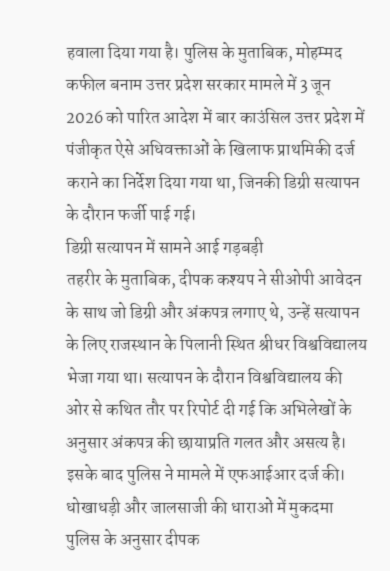हवाला दिया गया है। पुलिस के मुताबिक, मोहम्मद कफील बनाम उत्तर प्रदेश सरकार मामले में 3 जून 2026 को पारित आदेश में बार काउंसिल उत्तर प्रदेश में पंजीकृत ऐसे अधिवक्ताओं के खिलाफ प्राथमिकी दर्ज कराने का निर्देश दिया गया था, जिनकी डिग्री सत्यापन के दौरान फर्जी पाई गई।
डिग्री सत्यापन में सामने आई गड़बड़ी
तहरीर के मुताबिक, दीपक कश्यप ने सीओपी आवेदन के साथ जो डिग्री और अंकपत्र लगाए थे, उन्हें सत्यापन के लिए राजस्थान के पिलानी स्थित श्रीधर विश्वविद्यालय भेजा गया था। सत्यापन के दौरान विश्वविद्यालय की ओर से कथित तौर पर रिपोर्ट दी गई कि अभिलेखों के अनुसार अंकपत्र की छायाप्रति गलत और असत्य है। इसके बाद पुलिस ने मामले में एफआईआर दर्ज की।
धोखाधड़ी और जालसाजी की धाराओं में मुकदमा
पुलिस के अनुसार दीपक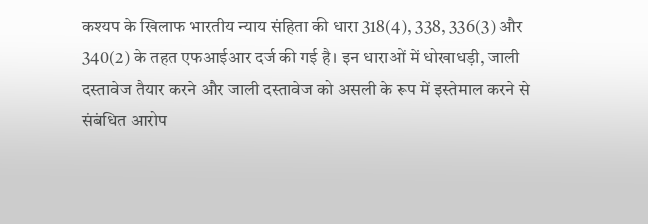कश्यप के खिलाफ भारतीय न्याय संहिता की धारा 318(4), 338, 336(3) और 340(2) के तहत एफआईआर दर्ज की गई है। इन धाराओं में धोखाधड़ी, जाली दस्तावेज तैयार करने और जाली दस्तावेज को असली के रूप में इस्तेमाल करने से संबंधित आरोप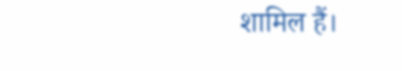शामिल हैं।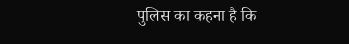पुलिस का कहना है कि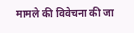मामले की विवेचना की जा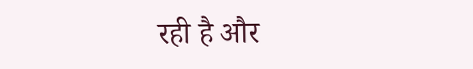रही है और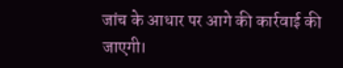जांच के आधार पर आगे की कार्रवाई की जाएगी।